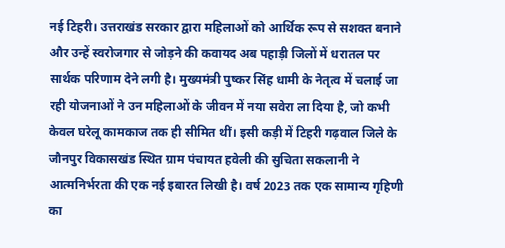नई टिहरी। उत्तराखंड सरकार द्वारा महिलाओं को आर्थिक रूप से सशक्त बनाने और उन्हें स्वरोजगार से जोड़ने की कवायद अब पहाड़ी जिलों में धरातल पर सार्थक परिणाम देने लगी है। मुख्यमंत्री पुष्कर सिंह धामी के नेतृत्व में चलाई जा रही योजनाओं ने उन महिलाओं के जीवन में नया सवेरा ला दिया है, जो कभी केवल घरेलू कामकाज तक ही सीमित थीं। इसी कड़ी में टिहरी गढ़वाल जिले के जौनपुर विकासखंड स्थित ग्राम पंचायत हवेली की सुचिता सकलानी ने आत्मनिर्भरता की एक नई इबारत लिखी है। वर्ष 2023 तक एक सामान्य गृहिणी का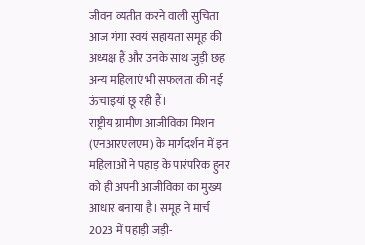जीवन व्यतीत करने वाली सुचिता आज गंगा स्वयं सहायता समूह की अध्यक्ष हैं और उनके साथ जुड़ी छह अन्य महिलाएं भी सफलता की नई ऊंचाइयां छू रही हैं।
राष्ट्रीय ग्रामीण आजीविका मिशन (एनआरएलएम) के मार्गदर्शन में इन महिलाओं ने पहाड़ के पारंपरिक हुनर को ही अपनी आजीविका का मुख्य आधार बनाया है। समूह ने मार्च 2023 में पहाड़ी जड़ी-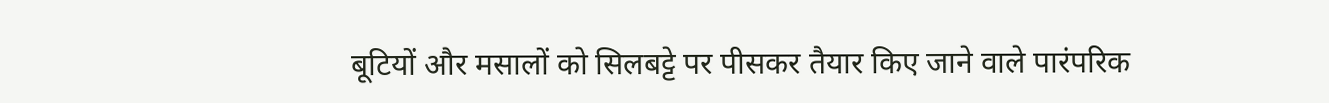बूटियों और मसालों को सिलबट्टे पर पीसकर तैयार किए जाने वाले पारंपरिक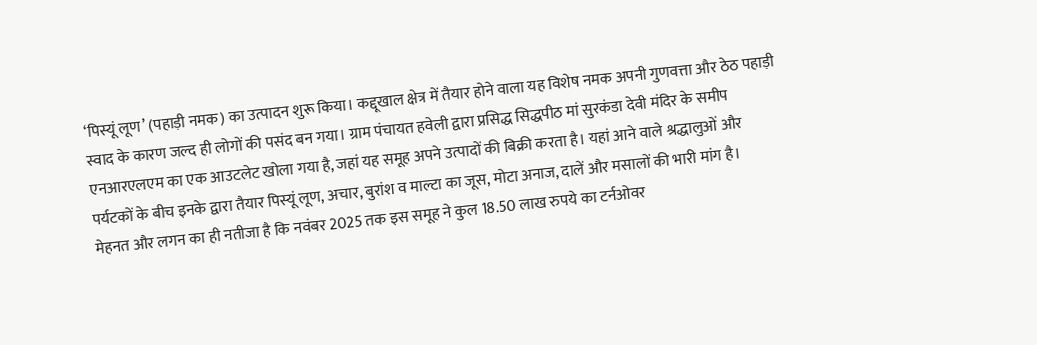‘पिस्यूं लूण’ (पहाड़ी नमक) का उत्पादन शुरू किया। कद्दूखाल क्षेत्र में तैयार होने वाला यह विशेष नमक अपनी गुणवत्ता और ठेठ पहाड़ी स्वाद के कारण जल्द ही लोगों की पसंद बन गया। ग्राम पंचायत हवेली द्वारा प्रसिद्ध सिद्धपीठ मां सुरकंडा देवी मंदिर के समीप एनआरएलएम का एक आउटलेट खोला गया है, जहां यह समूह अपने उत्पादों की बिक्री करता है। यहां आने वाले श्रद्धालुओं और पर्यटकों के बीच इनके द्वारा तैयार पिस्यूं लूण, अचार, बुरांश व माल्टा का जूस, मोटा अनाज, दालें और मसालों की भारी मांग है।
मेहनत और लगन का ही नतीजा है कि नवंबर 2025 तक इस समूह ने कुल 18.50 लाख रुपये का टर्नओवर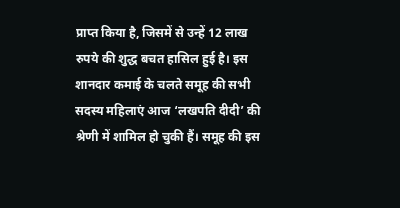प्राप्त किया है, जिसमें से उन्हें 12 लाख रुपये की शुद्ध बचत हासिल हुई है। इस शानदार कमाई के चलते समूह की सभी सदस्य महिलाएं आज ‘लखपति दीदी’ की श्रेणी में शामिल हो चुकी हैं। समूह की इस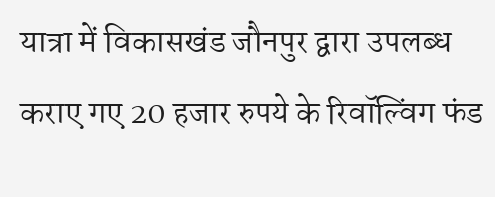यात्रा में विकासखंड जौनपुर द्वारा उपलब्ध कराए गए 20 हजार रुपये के रिवॉल्विंग फंड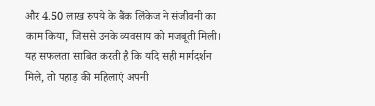और 4.50 लाख रुपये के बैंक लिंकेज ने संजीवनी का काम किया, जिससे उनके व्यवसाय को मजबूती मिली। यह सफलता साबित करती है कि यदि सही मार्गदर्शन मिले, तो पहाड़ की महिलाएं अपनी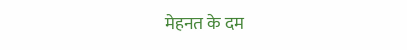मेहनत के दम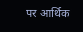पर आर्थिक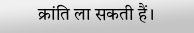क्रांति ला सकती हैं।